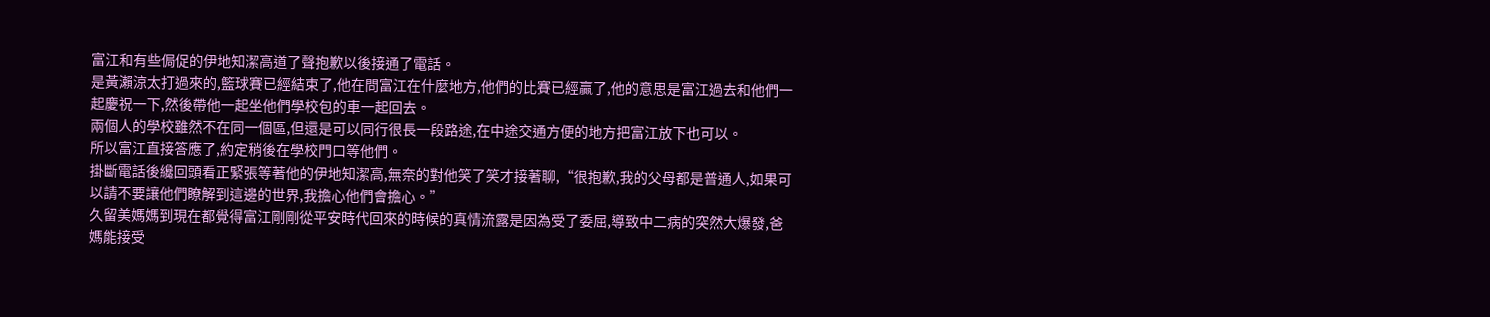富江和有些侷促的伊地知潔高道了聲抱歉以後接通了電話。
是黃瀨涼太打過來的,籃球賽已經結束了,他在問富江在什麼地方,他們的比賽已經贏了,他的意思是富江過去和他們一起慶祝一下,然後帶他一起坐他們學校包的車一起回去。
兩個人的學校雖然不在同一個區,但還是可以同行很長一段路途,在中途交通方便的地方把富江放下也可以。
所以富江直接答應了,約定稍後在學校門口等他們。
掛斷電話後纔回頭看正緊張等著他的伊地知潔高,無奈的對他笑了笑才接著聊,“很抱歉,我的父母都是普通人,如果可以請不要讓他們瞭解到這邊的世界,我擔心他們會擔心。”
久留美媽媽到現在都覺得富江剛剛從平安時代回來的時候的真情流露是因為受了委屈,導致中二病的突然大爆發,爸媽能接受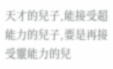天才的兒子,能接受超能力的兒子,要是再接受靈能力的兒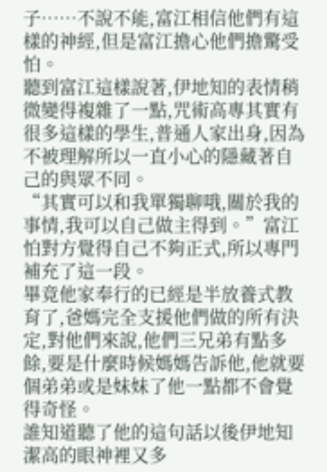子……不說不能,富江相信他們有這樣的神經,但是富江擔心他們擔驚受怕。
聽到富江這樣說著,伊地知的表情稍微變得複雜了一點,咒術高專其實有很多這樣的學生,普通人家出身,因為不被理解所以一直小心的隱藏著自己的與眾不同。
“其實可以和我單獨聊哦,關於我的事情,我可以自己做主得到。”富江怕對方覺得自己不夠正式,所以專門補充了這一段。
畢竟他家奉行的已經是半放養式教育了,爸媽完全支援他們做的所有決定,對他們來說,他們三兄弟有點多餘,要是什麼時候媽媽告訴他,他就要個弟弟或是妹妹了他一點都不會覺得奇怪。
誰知道聽了他的這句話以後伊地知潔高的眼神裡又多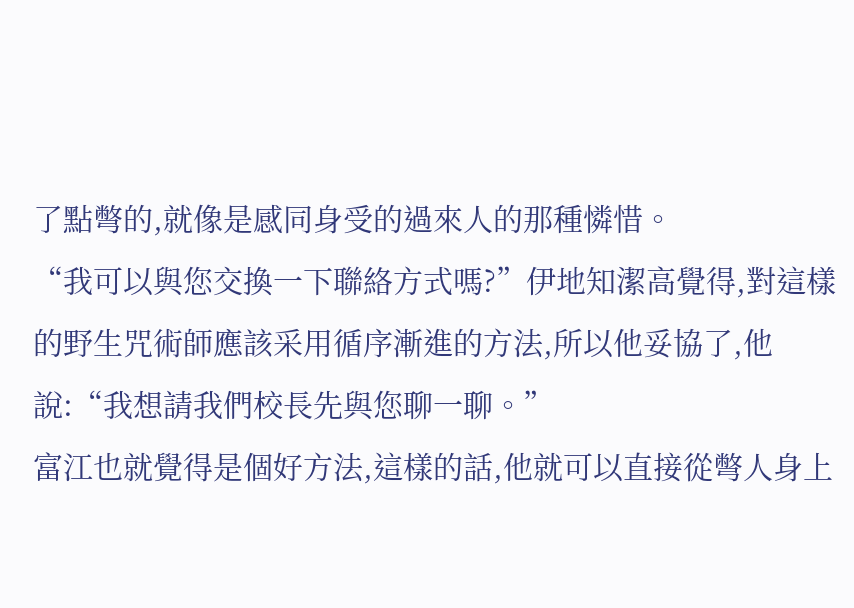了點彆的,就像是感同身受的過來人的那種憐惜。
“我可以與您交換一下聯絡方式嗎?”伊地知潔高覺得,對這樣的野生咒術師應該采用循序漸進的方法,所以他妥協了,他說:“我想請我們校長先與您聊一聊。”
富江也就覺得是個好方法,這樣的話,他就可以直接從彆人身上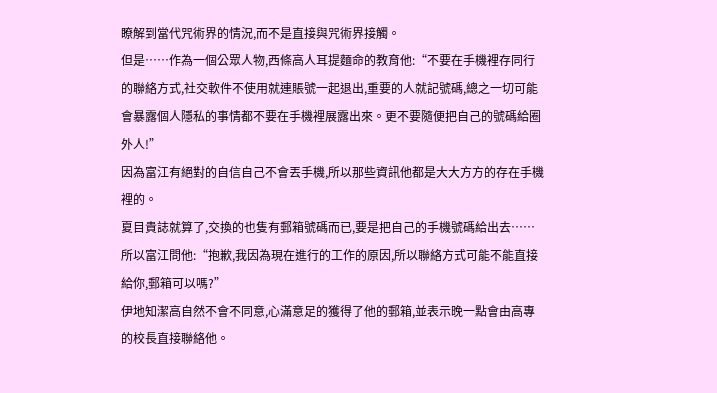瞭解到當代咒術界的情況,而不是直接與咒術界接觸。
但是……作為一個公眾人物,西條高人耳提麵命的教育他:“不要在手機裡存同行的聯絡方式,社交軟件不使用就連賬號一起退出,重要的人就記號碼,總之一切可能會暴露個人隱私的事情都不要在手機裡展露出來。更不要隨便把自己的號碼給圈外人!”
因為富江有絕對的自信自己不會丟手機,所以那些資訊他都是大大方方的存在手機裡的。
夏目貴誌就算了,交換的也隻有郵箱號碼而已,要是把自己的手機號碼給出去……
所以富江問他:“抱歉,我因為現在進行的工作的原因,所以聯絡方式可能不能直接給你,郵箱可以嗎?”
伊地知潔高自然不會不同意,心滿意足的獲得了他的郵箱,並表示晚一點會由高專的校長直接聯絡他。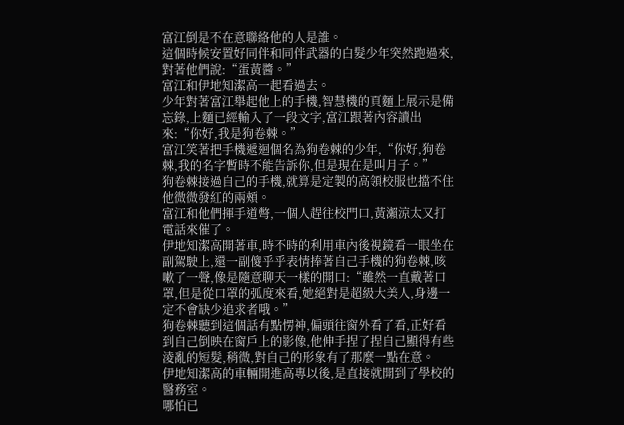富江倒是不在意聯絡他的人是誰。
這個時候安置好同伴和同伴武器的白髮少年突然跑過來,對著他們說:“蛋黃醬。”
富江和伊地知潔高一起看過去。
少年對著富江舉起他上的手機,智慧機的頁麵上展示是備忘錄,上麵已經輸入了一段文字,富江跟著內容讀出來:“你好,我是狗卷棘。”
富江笑著把手機遞迴個名為狗卷棘的少年,“你好,狗卷棘,我的名字暫時不能告訴你,但是現在是叫月子。”
狗卷棘接過自己的手機,就算是定製的高領校服也擋不住他微微發紅的兩頰。
富江和他們揮手道彆,一個人趕往校門口,黃瀨涼太又打電話來催了。
伊地知潔高開著車,時不時的利用車內後視鏡看一眼坐在副駕駛上,還一副傻乎乎表情捧著自己手機的狗卷棘,咳嗽了一聲,像是隨意聊天一樣的開口:“雖然一直戴著口罩,但是從口罩的弧度來看,她絕對是超級大美人,身邊一定不會缺少追求者哦。”
狗卷棘聽到這個話有點愣神,偏頭往窗外看了看,正好看到自己倒映在窗戶上的影像,他伸手捏了捏自己顯得有些淩亂的短髮,稍微,對自己的形象有了那麼一點在意。
伊地知潔高的車輛開進高專以後,是直接就開到了學校的醫務室。
哪怕已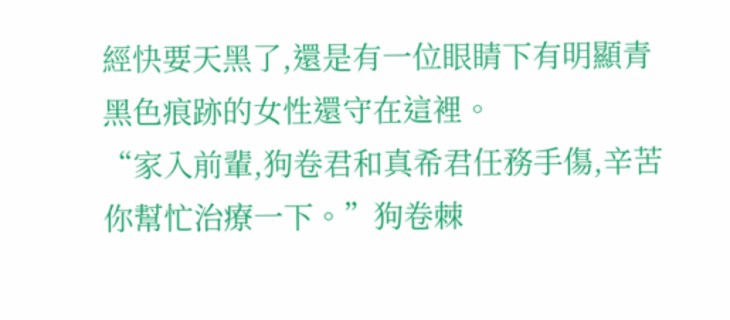經快要天黑了,還是有一位眼睛下有明顯青黑色痕跡的女性還守在這裡。
“家入前輩,狗卷君和真希君任務手傷,辛苦你幫忙治療一下。”狗卷棘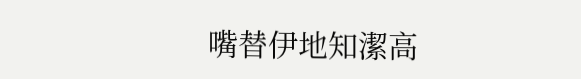嘴替伊地知潔高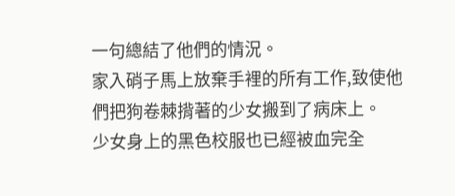一句總結了他們的情況。
家入硝子馬上放棄手裡的所有工作,致使他們把狗卷棘揹著的少女搬到了病床上。
少女身上的黑色校服也已經被血完全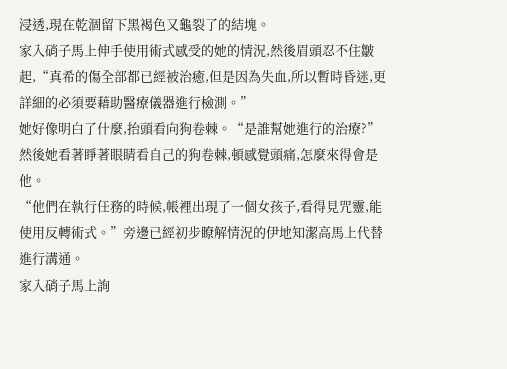浸透,現在乾涸留下黑褐色又龜裂了的結塊。
家入硝子馬上伸手使用術式感受的她的情況,然後眉頭忍不住皺起,“真希的傷全部都已經被治癒,但是因為失血,所以暫時昏迷,更詳細的必須要藉助醫療儀器進行檢測。”
她好像明白了什麼,抬頭看向狗卷棘。“是誰幫她進行的治療?”
然後她看著睜著眼睛看自己的狗卷棘,頓感覺頭痛,怎麼來得會是他。
“他們在執行任務的時候,帳裡出現了一個女孩子,看得見咒靈,能使用反轉術式。”旁邊已經初步瞭解情況的伊地知潔高馬上代替進行溝通。
家入硝子馬上詢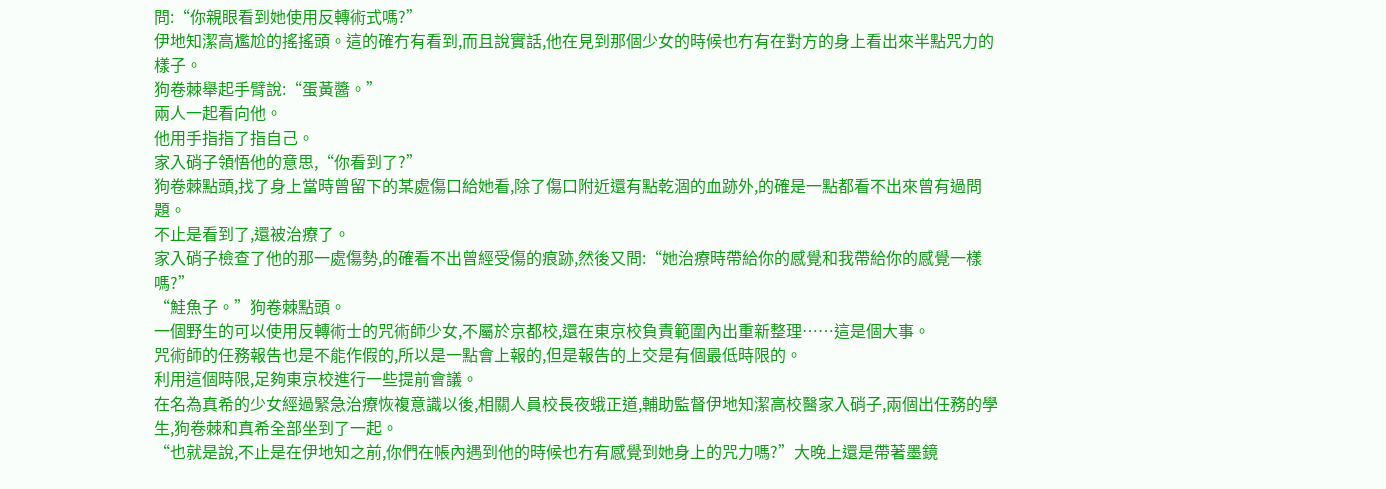問:“你親眼看到她使用反轉術式嗎?”
伊地知潔高尷尬的搖搖頭。這的確冇有看到,而且說實話,他在見到那個少女的時候也冇有在對方的身上看出來半點咒力的樣子。
狗卷棘舉起手臂說:“蛋黃醬。”
兩人一起看向他。
他用手指指了指自己。
家入硝子領悟他的意思,“你看到了?”
狗卷棘點頭,找了身上當時曾留下的某處傷口給她看,除了傷口附近還有點乾涸的血跡外,的確是一點都看不出來曾有過問題。
不止是看到了,還被治療了。
家入硝子檢查了他的那一處傷勢,的確看不出曾經受傷的痕跡,然後又問:“她治療時帶給你的感覺和我帶給你的感覺一樣嗎?”
“鮭魚子。”狗卷棘點頭。
一個野生的可以使用反轉術士的咒術師少女,不屬於京都校,還在東京校負責範圍內出重新整理……這是個大事。
咒術師的任務報告也是不能作假的,所以是一點會上報的,但是報告的上交是有個最低時限的。
利用這個時限,足夠東京校進行一些提前會議。
在名為真希的少女經過緊急治療恢複意識以後,相關人員校長夜蛾正道,輔助監督伊地知潔高校醫家入硝子,兩個出任務的學生,狗卷棘和真希全部坐到了一起。
“也就是說,不止是在伊地知之前,你們在帳內遇到他的時候也冇有感覺到她身上的咒力嗎?”大晚上還是帶著墨鏡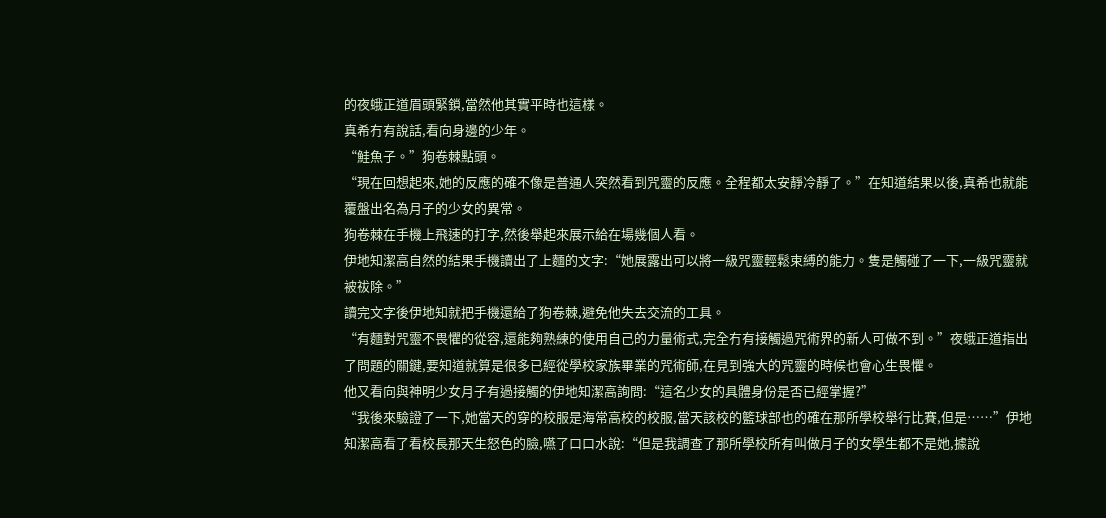的夜蛾正道眉頭緊鎖,當然他其實平時也這樣。
真希冇有說話,看向身邊的少年。
“鮭魚子。”狗卷棘點頭。
“現在回想起來,她的反應的確不像是普通人突然看到咒靈的反應。全程都太安靜冷靜了。”在知道結果以後,真希也就能覆盤出名為月子的少女的異常。
狗卷棘在手機上飛速的打字,然後舉起來展示給在場幾個人看。
伊地知潔高自然的結果手機讀出了上麵的文字:“她展露出可以將一級咒靈輕鬆束縛的能力。隻是觸碰了一下,一級咒靈就被祓除。”
讀完文字後伊地知就把手機還給了狗卷棘,避免他失去交流的工具。
“有麵對咒靈不畏懼的從容,還能夠熟練的使用自己的力量術式,完全冇有接觸過咒術界的新人可做不到。”夜蛾正道指出了問題的關鍵,要知道就算是很多已經從學校家族畢業的咒術師,在見到強大的咒靈的時候也會心生畏懼。
他又看向與神明少女月子有過接觸的伊地知潔高詢問:“這名少女的具體身份是否已經掌握?”
“我後來驗證了一下,她當天的穿的校服是海常高校的校服,當天該校的籃球部也的確在那所學校舉行比賽,但是……”伊地知潔高看了看校長那天生怒色的臉,嚥了口口水說:“但是我調查了那所學校所有叫做月子的女學生都不是她,據說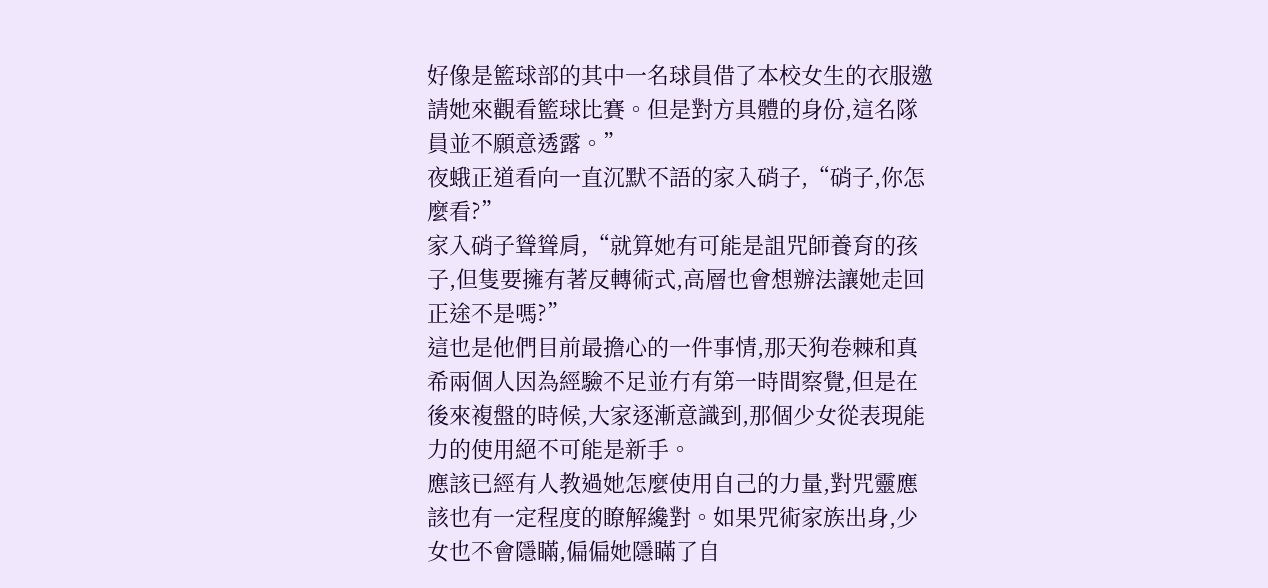好像是籃球部的其中一名球員借了本校女生的衣服邀請她來觀看籃球比賽。但是對方具體的身份,這名隊員並不願意透露。”
夜蛾正道看向一直沉默不語的家入硝子,“硝子,你怎麼看?”
家入硝子聳聳肩,“就算她有可能是詛咒師養育的孩子,但隻要擁有著反轉術式,高層也會想辦法讓她走回正途不是嗎?”
這也是他們目前最擔心的一件事情,那天狗卷棘和真希兩個人因為經驗不足並冇有第一時間察覺,但是在後來複盤的時候,大家逐漸意識到,那個少女從表現能力的使用絕不可能是新手。
應該已經有人教過她怎麼使用自己的力量,對咒靈應該也有一定程度的瞭解纔對。如果咒術家族出身,少女也不會隱瞞,偏偏她隱瞞了自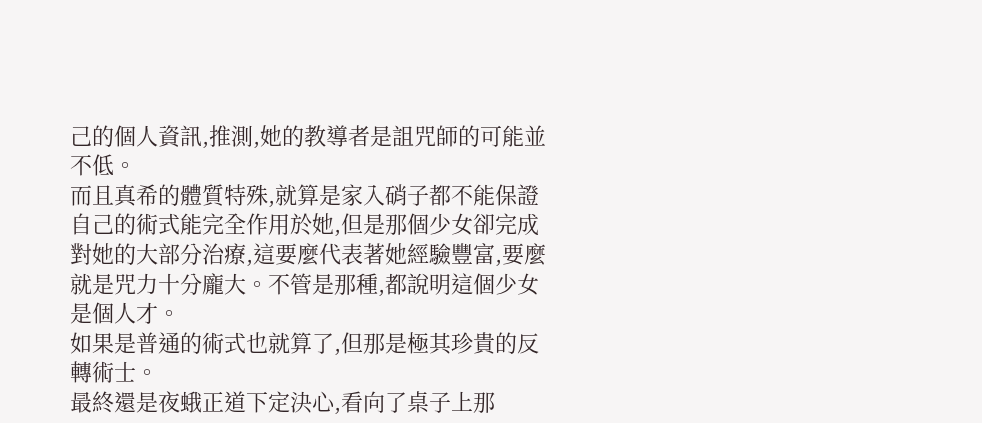己的個人資訊,推測,她的教導者是詛咒師的可能並不低。
而且真希的體質特殊,就算是家入硝子都不能保證自己的術式能完全作用於她,但是那個少女卻完成對她的大部分治療,這要麼代表著她經驗豐富,要麼就是咒力十分龐大。不管是那種,都說明這個少女是個人才。
如果是普通的術式也就算了,但那是極其珍貴的反轉術士。
最終還是夜蛾正道下定決心,看向了桌子上那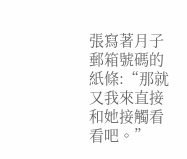張寫著月子郵箱號碼的紙條:“那就又我來直接和她接觸看看吧。”